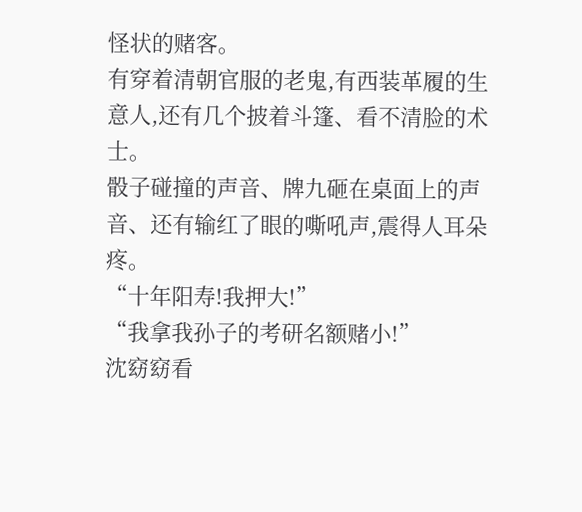怪状的赌客。
有穿着清朝官服的老鬼,有西装革履的生意人,还有几个披着斗篷、看不清脸的术士。
骰子碰撞的声音、牌九砸在桌面上的声音、还有输红了眼的嘶吼声,震得人耳朵疼。
“十年阳寿!我押大!”
“我拿我孙子的考研名额赌小!”
沈窈窈看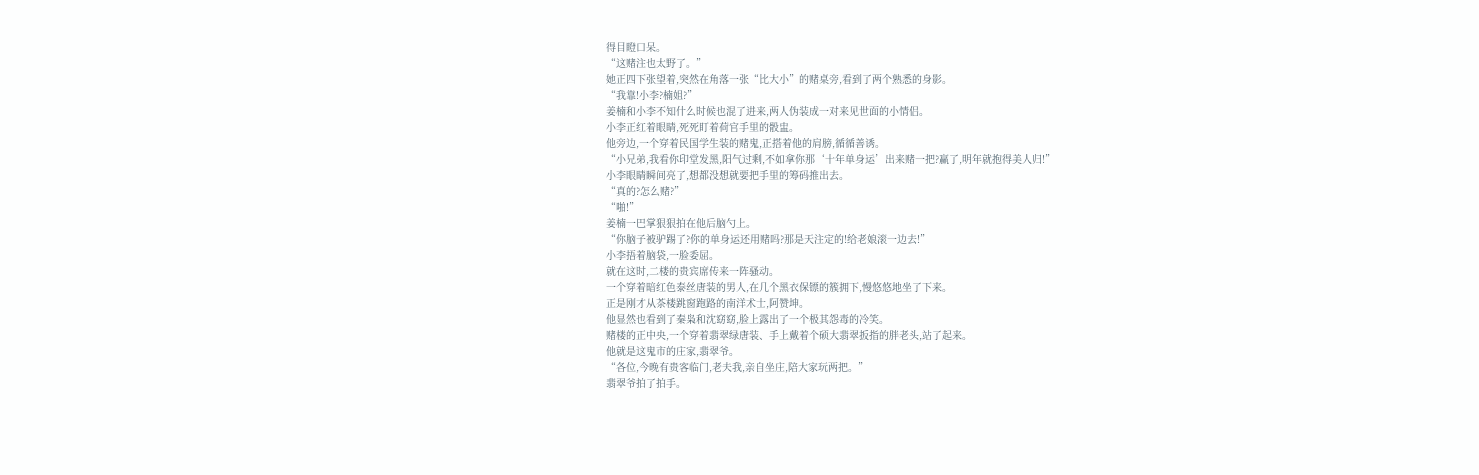得目瞪口呆。
“这赌注也太野了。”
她正四下张望着,突然在角落一张“比大小”的赌桌旁,看到了两个熟悉的身影。
“我靠!小李?楠姐?”
姜楠和小李不知什么时候也混了进来,两人伪装成一对来见世面的小情侣。
小李正红着眼睛,死死盯着荷官手里的骰盅。
他旁边,一个穿着民国学生装的赌鬼,正搭着他的肩膀,循循善诱。
“小兄弟,我看你印堂发黑,阳气过剩,不如拿你那‘十年单身运’出来赌一把?赢了,明年就抱得美人归!”
小李眼睛瞬间亮了,想都没想就要把手里的筹码推出去。
“真的?怎么赌?”
“啪!”
姜楠一巴掌狠狠拍在他后脑勺上。
“你脑子被驴踢了?你的单身运还用赌吗?那是天注定的!给老娘滚一边去!”
小李捂着脑袋,一脸委屈。
就在这时,二楼的贵宾席传来一阵骚动。
一个穿着暗红色泰丝唐装的男人,在几个黑衣保镖的簇拥下,慢悠悠地坐了下来。
正是刚才从茶楼跳窗跑路的南洋术士,阿赞坤。
他显然也看到了秦枭和沈窈窈,脸上露出了一个极其怨毒的冷笑。
赌楼的正中央,一个穿着翡翠绿唐装、手上戴着个硕大翡翠扳指的胖老头,站了起来。
他就是这鬼市的庄家,翡翠爷。
“各位,今晚有贵客临门,老夫我,亲自坐庄,陪大家玩两把。”
翡翠爷拍了拍手。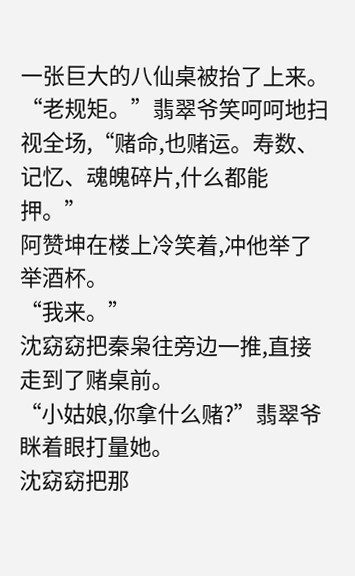一张巨大的八仙桌被抬了上来。
“老规矩。”翡翠爷笑呵呵地扫视全场,“赌命,也赌运。寿数、记忆、魂魄碎片,什么都能押。”
阿赞坤在楼上冷笑着,冲他举了举酒杯。
“我来。”
沈窈窈把秦枭往旁边一推,直接走到了赌桌前。
“小姑娘,你拿什么赌?”翡翠爷眯着眼打量她。
沈窈窈把那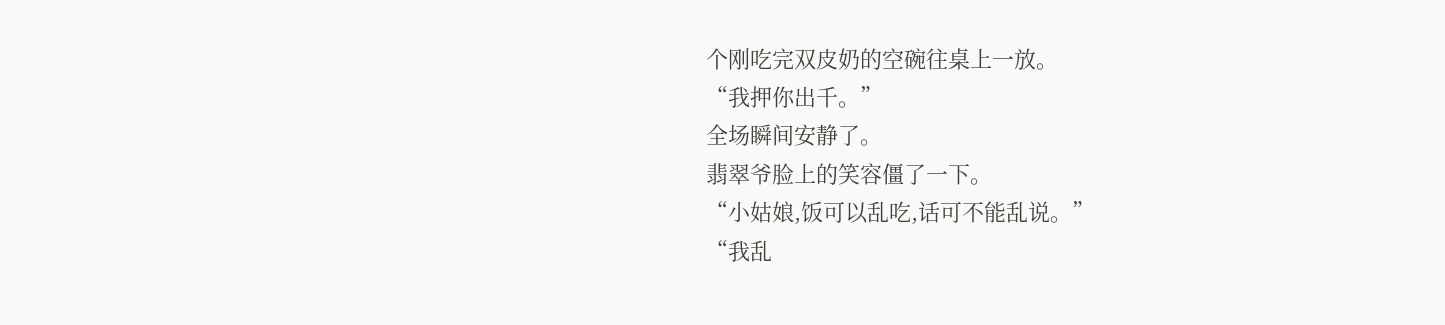个刚吃完双皮奶的空碗往桌上一放。
“我押你出千。”
全场瞬间安静了。
翡翠爷脸上的笑容僵了一下。
“小姑娘,饭可以乱吃,话可不能乱说。”
“我乱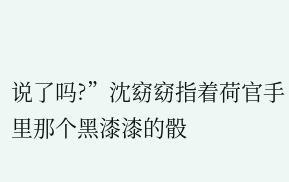说了吗?”沈窈窈指着荷官手里那个黑漆漆的骰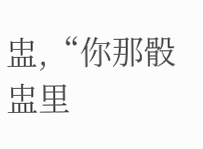盅,“你那骰盅里